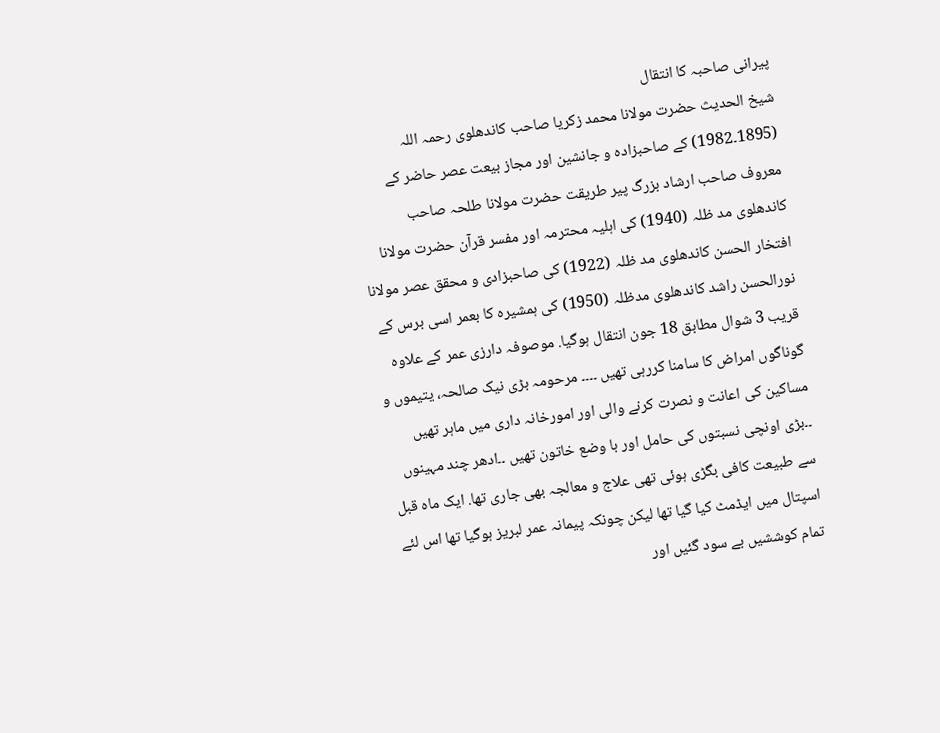پیرانی صاحبہ کا انتقال
شیخ الحدیث حضرت مولانا محمد زکریا صاحب کاندھلوی رحمہ اللہ (1895۔1982) کے صاحبزادہ و جانشین اور مجاز بیعت عصر حاضر کے معروف صاحب ارشاد بزرگ پیر طریقت حضرت مولانا طلحہ صاحب کاندھلوی مد ظلہ (1940) کی اہلیہ محترمہ اور مفسر قرآن حضرت مولانا افتخار الحسن کاندھلوی مد ظلہ (1922) کی صاحبزادی و محقق عصر مولانا نورالحسن راشد کاندھلوی مدظلہ (1950) کی ہمشیرہ کا بعمر اسی برس کے قریب 3 شوال مطابق 18 جون انتقال ہوگیا. موصوفہ دارزی عمر کے علاوہ گوناگوں امراض کا سامنا کررہی تھیں ۔۔۔۔ مرحومہ بڑی نیک صالحہ، یتیموں و مساکین کی اعانت و نصرت کرنے والی اور امورخانہ داری میں ماہر تھیں ۔۔بڑی اونچی نسبتوں کی حامل اور با وضع خاتون تھیں ۔۔ادھر چند مہینوں سے طبیعت کافی بگڑی ہوئی تھی علاج و معالجہ بھی جاری تھا. ایک ماہ قبل اسپتال میں ایڈمٹ کیا گیا تھا لیکن چونکہ پیمانہ عمر لبریز ہوگیا تھا اس لئے تمام کوششیں بے سود گئیں اور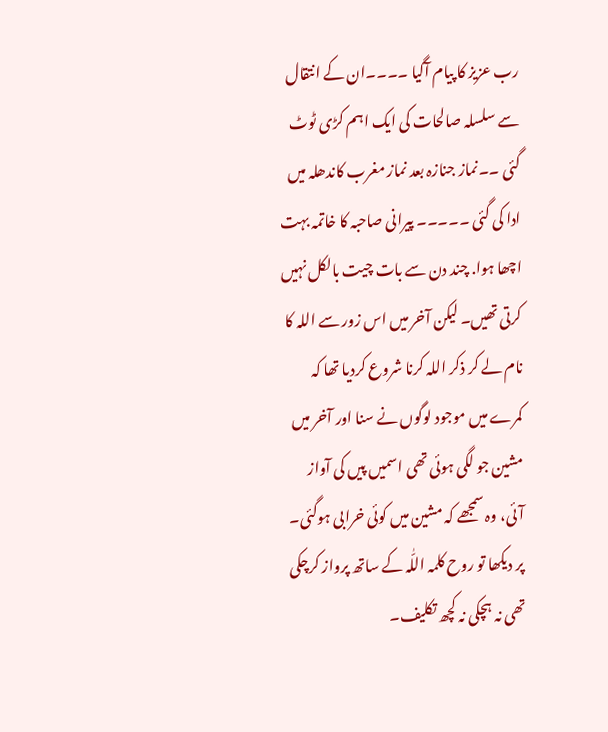رب عزیز کا پیام آگیا ۔۔۔۔ان کے انتقال سے سلسلہ صالحات کی ایک اہم کڑی ٹوٹ گئی ۔۔نماز جنازہ بعد نماز مغرب کاندھلہ میں ادا کی گئی ۔۔۔۔۔ پیرانی صاحبہ کا خاتمہ بہت اچھا ہوا. چند دن سے بات چیت بالکل نہیں کرتی تھیں۔ لیکن آخر میں اس زور سے اللہ کا نام لے کر ذکر اللہ کرنا شروع کردیا تھا کہ کمرے میں موجود لوگوں نے سنا اور آخر میں مشین جو لگی ہوئی تھی اسمیں پیں کی آواز آئی، وہ سمجھے کہ مشین میں کوئی خرابی ہوگئی۔ پر دیکھا تو روح کلمہ اللّٰہ کے ساتھ پرواز کرچکی تھی نہ ہچکی نہ کچھ تکلیف۔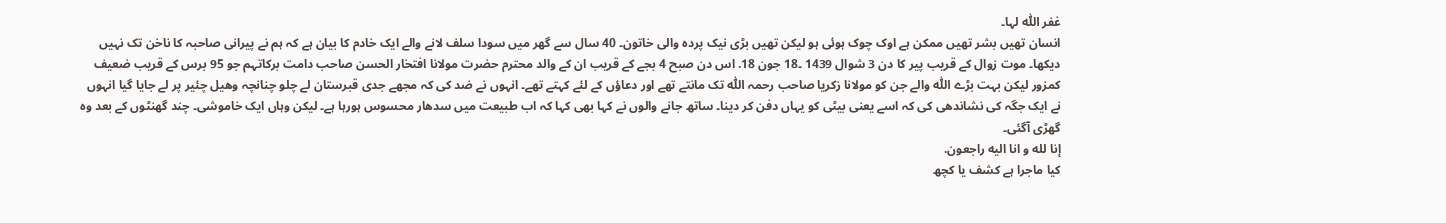غفر اللّٰہ لہا۔
انسان تھیں بشر تھیں ممکن ہے اوک چوک ہوئی ہو لیکن تھیں بڑی نیک پردہ والی خاتون۔ 40 سال سے گھر میں سودا سلف لانے والے ایک خادم کا بیان ہے کہ ہم نے پیرانی صاحبہ کا ناخن تک نہیں دیکھا۔ موت زوال کے قریب پیر کا دن 3 شوال 1439 ۔18 جون 18. اس دن صبح 4 بجے کے قریب ان کے والد محترم حضرت مولانا افتخار الحسن صاحب دامت برکاتہم جو 95 برس کے قریب ضعیف کمزور لیکن بہت بڑے اللّٰہ والے جن کو مولانا زکریا صاحب رحمہ اللّٰہ تک مانتے تھے اور دعاؤں کے لئے کہتے تھے۔ انہوں نے ضد کی کہ مجھے جدی قبرستان لے چلو چنانچہ وھیل چئیر پر لے جایا گیا انہوں نے ایک جگہ کی نشاندھی کی کہ اسے یعنی بیٹی کو یہاں دفن کر دینا۔ ساتھ جانے والوں نے کہا بھی کہا کہ اب طبیعت میں سدھار محسوس ہورہا ہے۔ لیکن وہاں ایک خاموشی۔ چند گھنٹوں کے بعد وہ گھڑی آگئی۔
إنا لله و انا اليه راجعون.
كيا ماجرا ہے کشف یا کچھ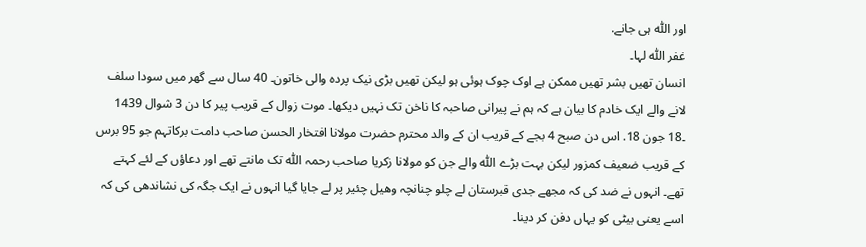اور اللّٰہ ہی جانے.
غفر اللّٰہ لہا۔
انسان تھیں بشر تھیں ممکن ہے اوک چوک ہوئی ہو لیکن تھیں بڑی نیک پردہ والی خاتون۔ 40 سال سے گھر میں سودا سلف لانے والے ایک خادم کا بیان ہے کہ ہم نے پیرانی صاحبہ کا ناخن تک نہیں دیکھا۔ موت زوال کے قریب پیر کا دن 3 شوال 1439 ۔18 جون 18. اس دن صبح 4 بجے کے قریب ان کے والد محترم حضرت مولانا افتخار الحسن صاحب دامت برکاتہم جو 95 برس کے قریب ضعیف کمزور لیکن بہت بڑے اللّٰہ والے جن کو مولانا زکریا صاحب رحمہ اللّٰہ تک مانتے تھے اور دعاؤں کے لئے کہتے تھے۔ انہوں نے ضد کی کہ مجھے جدی قبرستان لے چلو چنانچہ وھیل چئیر پر لے جایا گیا انہوں نے ایک جگہ کی نشاندھی کی کہ اسے یعنی بیٹی کو یہاں دفن کر دینا۔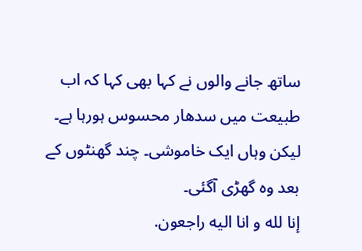ساتھ جانے والوں نے کہا بھی کہا کہ اب طبیعت میں سدھار محسوس ہورہا ہے۔ لیکن وہاں ایک خاموشی۔ چند گھنٹوں کے بعد وہ گھڑی آگئی۔
إنا لله و انا اليه راجعون.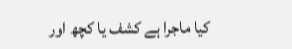كيا ماجرا ہے کشف یا کچھ اور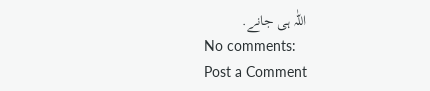اللّٰہ ہی جانے.
No comments:
Post a Comment